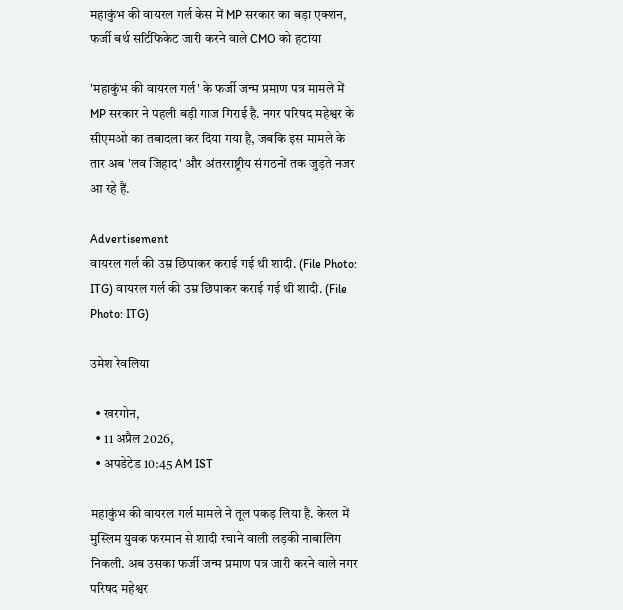महाकुंभ की वायरल गर्ल केस में MP सरकार का बड़ा एक्शन, फर्जी बर्थ सर्टिफिकेट जारी करने वाले CMO को हटाया

'महाकुंभ की वायरल गर्ल' के फर्जी जन्म प्रमाण पत्र मामले में MP सरकार ने पहली बड़ी गाज गिराई है. नगर परिषद महेश्वर के सीएमओ का तबादला कर दिया गया है, जबकि इस मामले के तार अब 'लव जिहाद' और अंतरराष्ट्रीय संगठनों तक जुड़ते नजर आ रहे हैं.

Advertisement
वायरल गर्ल की उम्र छिपाकर कराई गई थी शादी. (File Photo: ITG) वायरल गर्ल की उम्र छिपाकर कराई गई थी शादी. (File Photo: ITG)

उमेश रेवलिया

  • खरगोन,
  • 11 अप्रैल 2026,
  • अपडेटेड 10:45 AM IST

महाकुंभ की वायरल गर्ल मामले ने तूल पकड़ लिया है. केरल में मुस्लिम युवक फरमान से शादी रचाने वाली लड़की नाबालिग निकली. अब उसका फर्जी जन्म प्रमाण पत्र जारी करने वाले नगर परिषद महेश्वर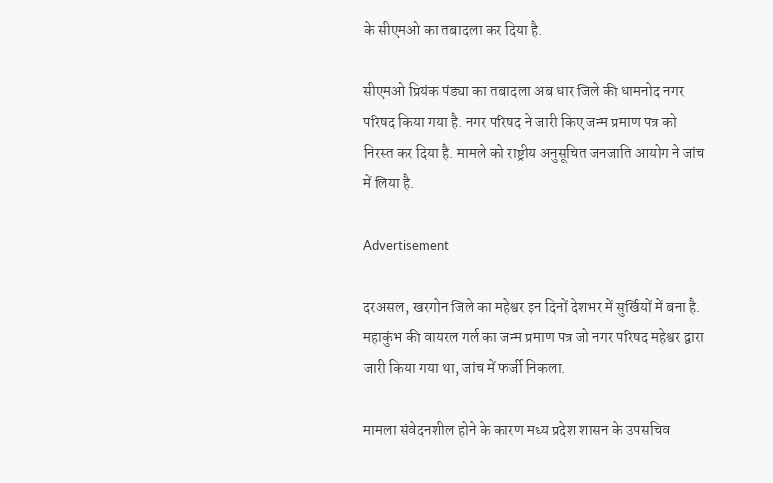के सीएमओ का तबादला कर दिया है.

सीएमओ प्रियंक पंड्या का तबादला अब धार जिले की धामनोद नगर परिषद किया गया है. नगर परिषद ने जारी किए जन्म प्रमाण पत्र को निरस्त कर दिया है. मामले को राष्ट्रीय अनुसूचित जनजाति आयोग ने जांच में लिया है.

Advertisement

दरअसल, खरगोन जिले का महेश्वर इन दिनों देशभर में सुर्खियों में बना है. महाकुंभ की वायरल गर्ल का जन्म प्रमाण पत्र जो नगर परिषद महेश्वर द्वारा जारी किया गया था, जांच में फर्जी निकला.

मामला संवेदनशील होने के कारण मध्य प्रदेश शासन के उपसचिव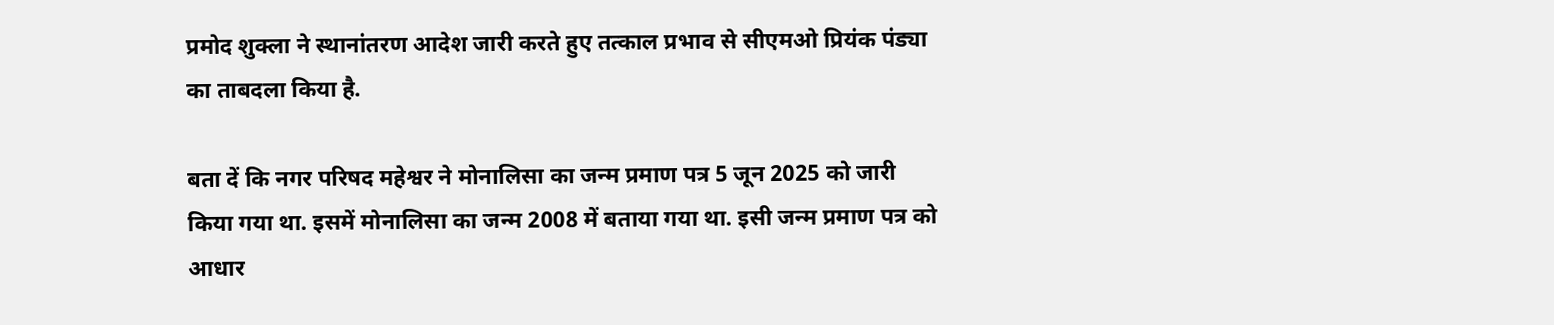प्रमोद शुक्ला ने स्थानांतरण आदेश जारी करते हुए तत्काल प्रभाव से सीएमओ प्रियंक पंड्या का ताबदला किया है.

बता दें कि नगर परिषद महेश्वर ने मोनालिसा का जन्म प्रमाण पत्र 5 जून 2025 को जारी किया गया था. इसमें मोनालिसा का जन्म 2008 में बताया गया था. इसी जन्म प्रमाण पत्र को आधार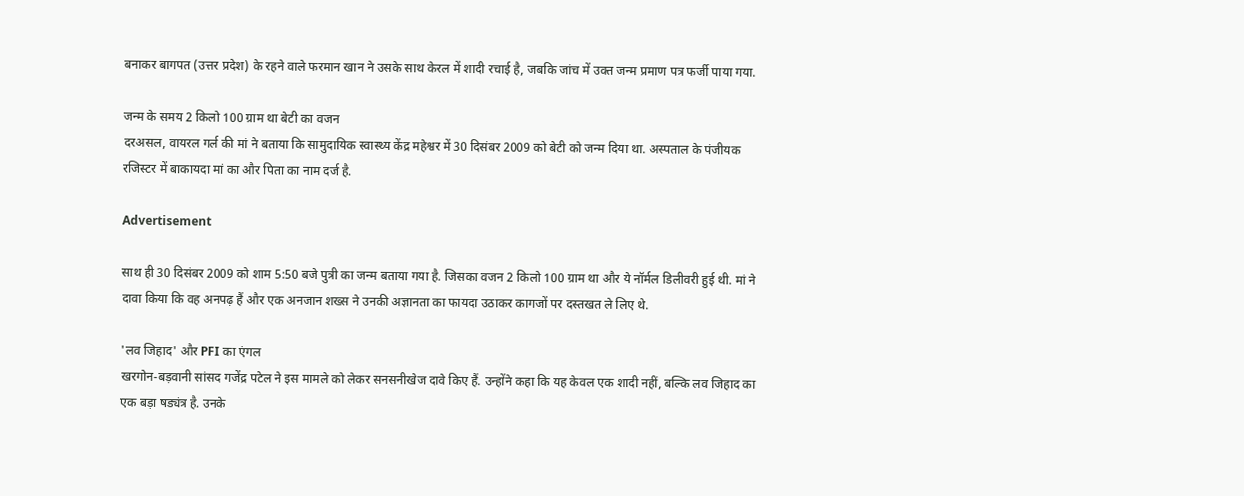बनाकर बागपत (उत्तर प्रदेश) के रहने वाले फरमान खान ने उसके साथ केरल में शादी रचाई है, जबकि जांच में उक्त जन्म प्रमाण पत्र फर्जी पाया गया.

जन्म के समय 2 किलो 100 ग्राम था बेटी का वजन
दरअसल, वायरल गर्ल की मां ने बताया कि सामुदायिक स्वास्थ्य केंद्र महेश्वर में 30 दिसंबर 2009 को बेटी को जन्म दिया था. अस्पताल के पंजीयक रजिस्टर में बाकायदा मां का और पिता का नाम दर्ज है.

Advertisement

साथ ही 30 दिसंबर 2009 को शाम 5:50 बजे पुत्री का जन्म बताया गया है. जिसका वजन 2 किलो 100 ग्राम था और ये नॉर्मल डिलीवरी हुई थी. मां ने दावा किया कि वह अनपढ़ हैं और एक अनजान शख्स ने उनकी अज्ञानता का फायदा उठाकर कागजों पर दस्तखत ले लिए थे.

'लव जिहाद' और PFI का एंगल
खरगोन-बड़वानी सांसद गजेंद्र पटेल ने इस मामले को लेकर सनसनीखेज दावे किए हैं. उन्होंने कहा कि यह केवल एक शादी नहीं, बल्कि लव जिहाद का एक बड़ा षड्यंत्र है. उनके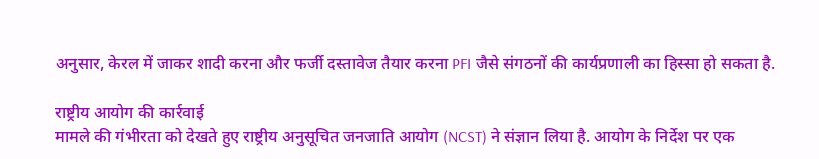अनुसार, केरल में जाकर शादी करना और फर्जी दस्तावेज तैयार करना PFI जैसे संगठनों की कार्यप्रणाली का हिस्सा हो सकता है.

राष्ट्रीय आयोग की कार्रवाई
मामले की गंभीरता को देखते हुए राष्ट्रीय अनुसूचित जनजाति आयोग (NCST) ने संज्ञान लिया है. आयोग के निर्देश पर एक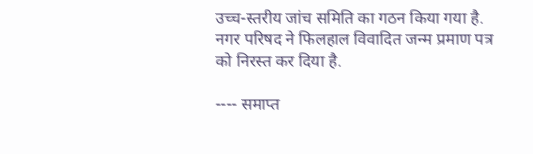उच्च-स्तरीय जांच समिति का गठन किया गया है. नगर परिषद ने फिलहाल विवादित जन्म प्रमाण पत्र को निरस्त कर दिया है.

---- समाप्त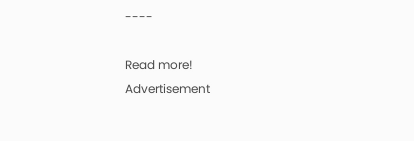----

Read more!
Advertisement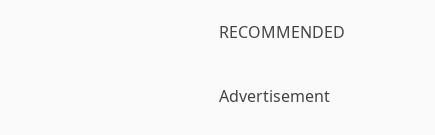RECOMMENDED

Advertisement